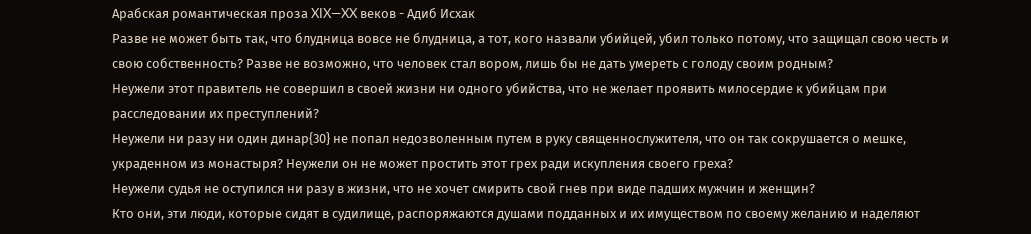Арабская романтическая проза XIX—XX веков - Адиб Исхак
Разве не может быть так, что блудница вовсе не блудница, а тот, кого назвали убийцей, убил только потому, что защищал свою честь и свою собственность? Разве не возможно, что человек стал вором, лишь бы не дать умереть с голоду своим родным?
Неужели этот правитель не совершил в своей жизни ни одного убийства, что не желает проявить милосердие к убийцам при расследовании их преступлений?
Неужели ни разу ни один динар{30} не попал недозволенным путем в руку священнослужителя, что он так сокрушается о мешке, украденном из монастыря? Неужели он не может простить этот грех ради искупления своего греха?
Неужели судья не оступился ни разу в жизни, что не хочет смирить свой гнев при виде падших мужчин и женщин?
Кто они, эти люди, которые сидят в судилище, распоряжаются душами подданных и их имуществом по своему желанию и наделяют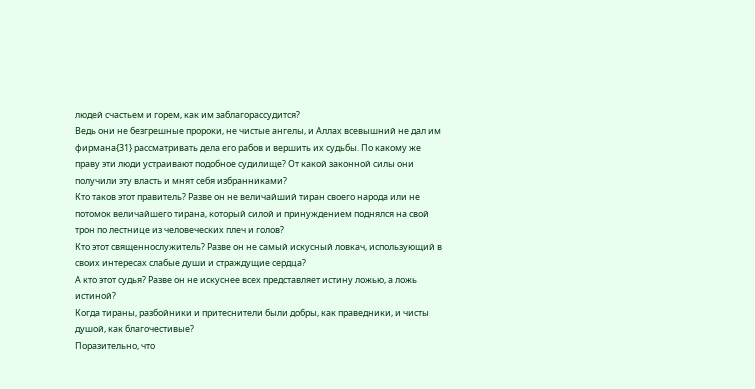людей счастьем и горем, как им заблагорассудится?
Ведь они не безгрешные пророки, не чистые ангелы, и Аллах всевышний не дал им фирмана{31} рассматривать дела его рабов и вершить их судьбы. По какому же праву эти люди устраивают подобное судилище? От какой законной силы они получили эту власть и мнят себя избранниками?
Кто таков этот правитель? Разве он не величайший тиран своего народа или не потомок величайшего тирана, который силой и принуждением поднялся на свой трон по лестнице из человеческих плеч и голов?
Кто этот священнослужитель? Разве он не самый искусный ловкач, использующий в своих интересах слабые души и страждущие сердца?
А кто этот судья? Разве он не искуснее всех представляет истину ложью, а ложь истиной?
Когда тираны, разбойники и притеснители были добры, как праведники, и чисты душой, как благочестивые?
Поразительно, что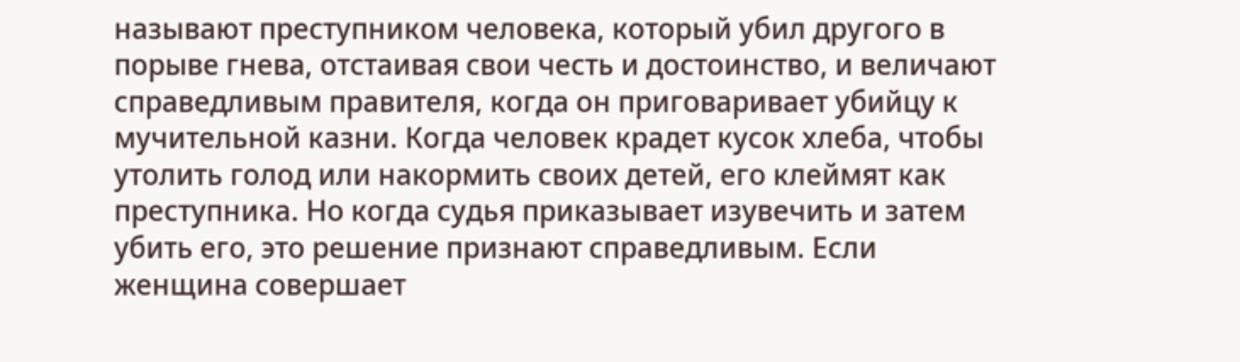называют преступником человека, который убил другого в порыве гнева, отстаивая свои честь и достоинство, и величают справедливым правителя, когда он приговаривает убийцу к мучительной казни. Когда человек крадет кусок хлеба, чтобы утолить голод или накормить своих детей, его клеймят как преступника. Но когда судья приказывает изувечить и затем убить его, это решение признают справедливым. Если женщина совершает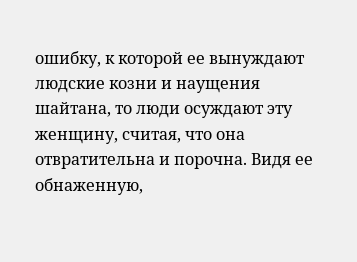ошибку, к которой ее вынуждают людские козни и наущения шайтана, то люди осуждают эту женщину, считая, что она отвратительна и порочна. Видя ее обнаженную,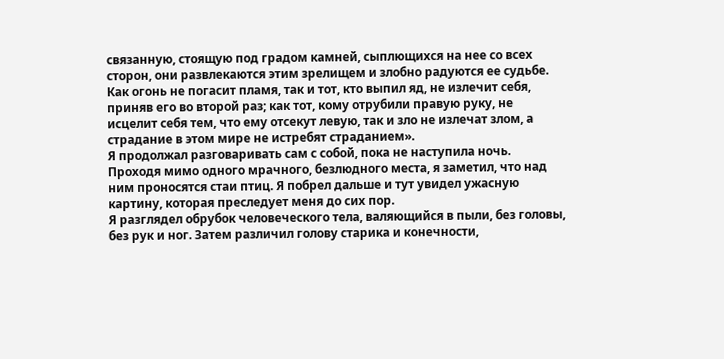связанную, стоящую под градом камней, сыплющихся на нее со всех сторон, они развлекаются этим зрелищем и злобно радуются ее судьбе.
Как огонь не погасит пламя, так и тот, кто выпил яд, не излечит себя, приняв его во второй раз; как тот, кому отрубили правую руку, не исцелит себя тем, что ему отсекут левую, так и зло не излечат злом, а страдание в этом мире не истребят страданием».
Я продолжал разговаривать сам с собой, пока не наступила ночь. Проходя мимо одного мрачного, безлюдного места, я заметил, что над ним проносятся стаи птиц. Я побрел дальше и тут увидел ужасную картину, которая преследует меня до сих пор.
Я разглядел обрубок человеческого тела, валяющийся в пыли, без головы, без рук и ног. Затем различил голову старика и конечности,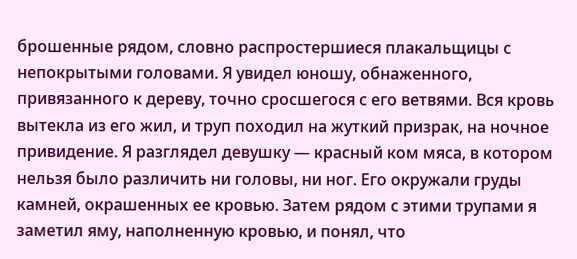брошенные рядом, словно распростершиеся плакальщицы с непокрытыми головами. Я увидел юношу, обнаженного, привязанного к дереву, точно сросшегося с его ветвями. Вся кровь вытекла из его жил, и труп походил на жуткий призрак, на ночное привидение. Я разглядел девушку — красный ком мяса, в котором нельзя было различить ни головы, ни ног. Его окружали груды камней, окрашенных ее кровью. Затем рядом с этими трупами я заметил яму, наполненную кровью, и понял, что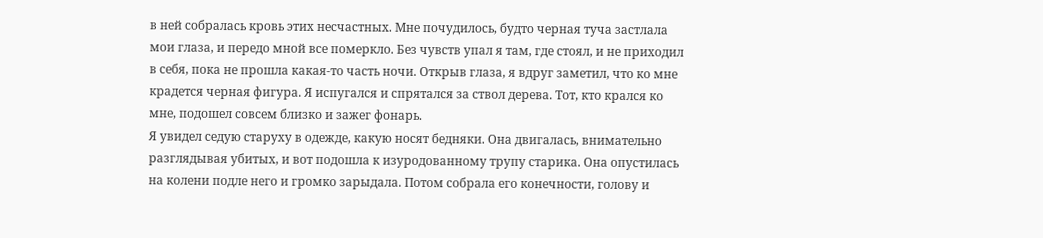в ней собралась кровь этих несчастных. Мне почудилось, будто черная туча застлала мои глаза, и передо мной все померкло. Без чувств упал я там, где стоял, и не приходил в себя, пока не прошла какая-то часть ночи. Открыв глаза, я вдруг заметил, что ко мне крадется черная фигура. Я испугался и спрятался за ствол дерева. Тот, кто крался ко мне, подошел совсем близко и зажег фонарь.
Я увидел седую старуху в одежде, какую носят бедняки. Она двигалась, внимательно разглядывая убитых, и вот подошла к изуродованному трупу старика. Она опустилась на колени подле него и громко зарыдала. Потом собрала его конечности, голову и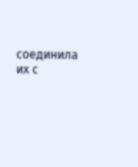соединила их с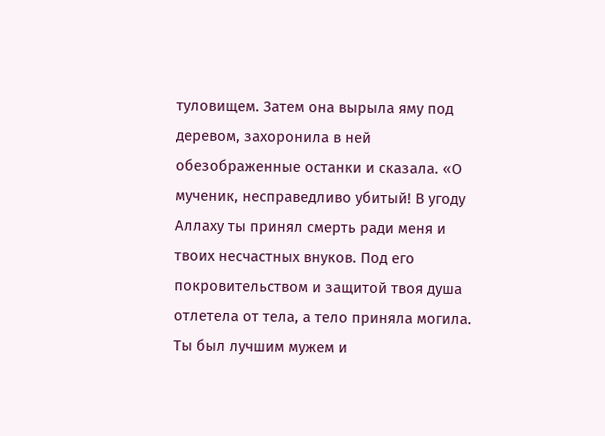туловищем. Затем она вырыла яму под деревом, захоронила в ней обезображенные останки и сказала. «О мученик, несправедливо убитый! В угоду Аллаху ты принял смерть ради меня и твоих несчастных внуков. Под его покровительством и защитой твоя душа отлетела от тела, а тело приняла могила. Ты был лучшим мужем и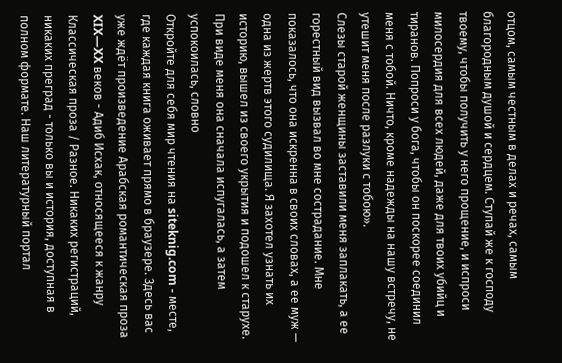отцом, самым честным в делах и речах, самым благородным душой и сердцем. Ступай же к господу твоему, чтобы получить у него прощение, и испроси милосердия для всех людей, даже для твоих убийц и тиранов. Попроси у бога, чтобы он поскорее соединил меня с тобой. Ничто, кроме надежды на нашу встречу, не утешит меня после разлуки с тобою».
Слезы старой женщины заставили меня заплакать, а ее горестный вид вызвал во мне сострадание. Мне показалось, что она искренна в своих словах, а ее муж — одна из жертв этого судилища. Я захотел узнать их историю, вышел из своего укрытия и подошел к старухе. При виде меня она сначала испугалась, а затем успокоилась, словно
Откройте для себя мир чтения на siteknig.com - месте, где каждая книга оживает прямо в браузере. Здесь вас уже ждёт произведение Арабская романтическая проза XIX—XX веков - Адиб Исхак, относящееся к жанру Классическая проза / Разное. Никаких регистраций, никаких преград - только вы и история, доступная в полном формате. Наш литературный портал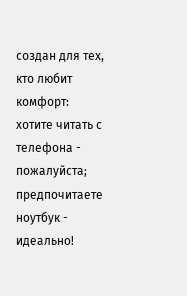создан для тех, кто любит комфорт: хотите читать с телефона - пожалуйста; предпочитаете ноутбук - идеально!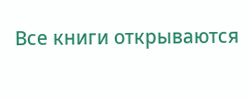Все книги открываются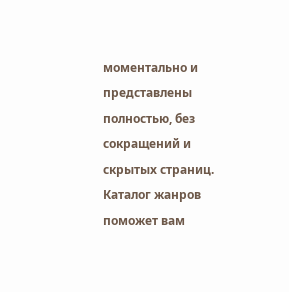моментально и представлены полностью, без сокращений и скрытых страниц. Каталог жанров поможет вам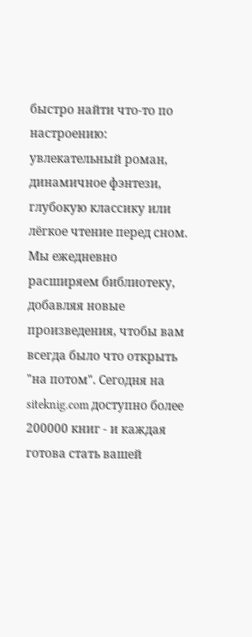быстро найти что-то по настроению: увлекательный роман, динамичное фэнтези, глубокую классику или лёгкое чтение перед сном. Мы ежедневно расширяем библиотеку, добавляя новые произведения, чтобы вам всегда было что открыть "на потом". Сегодня на siteknig.com доступно более 200000 книг - и каждая готова стать вашей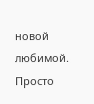новой любимой. Просто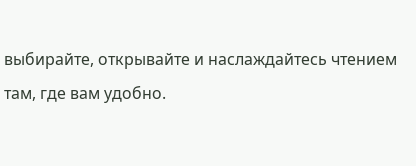выбирайте, открывайте и наслаждайтесь чтением там, где вам удобно.